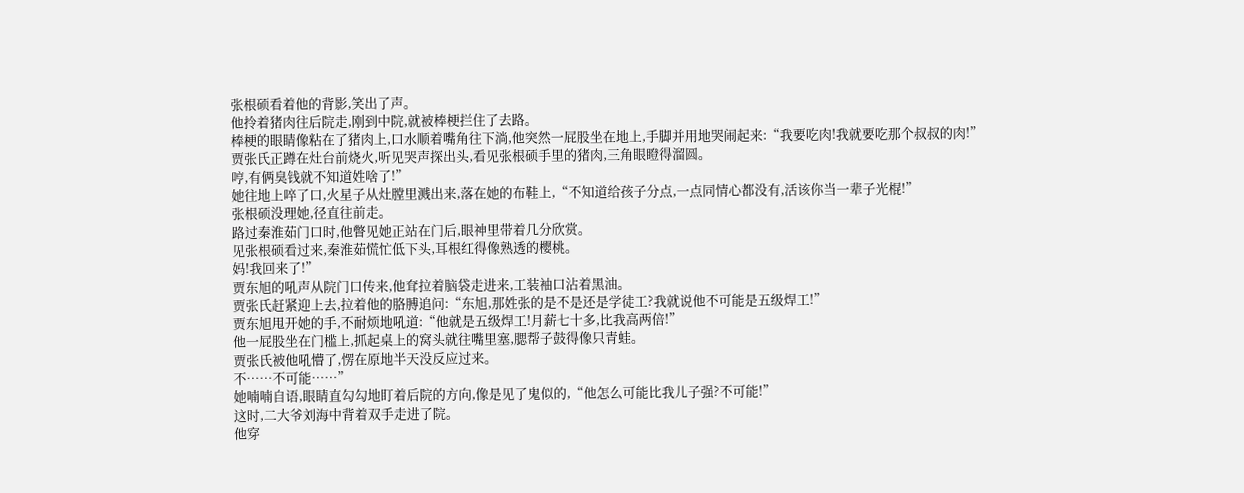张根硕看着他的背影,笑出了声。
他拎着猪肉往后院走,刚到中院,就被棒梗拦住了去路。
棒梗的眼睛像粘在了猪肉上,口水顺着嘴角往下淌,他突然一屁股坐在地上,手脚并用地哭闹起来:“我要吃肉!我就要吃那个叔叔的肉!”
贾张氏正蹲在灶台前烧火,听见哭声探出头,看见张根硕手里的猪肉,三角眼瞪得溜圆。
哼,有俩臭钱就不知道姓啥了!”
她往地上啐了口,火星子从灶膛里溅出来,落在她的布鞋上,“不知道给孩子分点,一点同情心都没有,活该你当一辈子光棍!”
张根硕没理她,径直往前走。
路过秦淮茹门口时,他瞥见她正站在门后,眼神里带着几分欣赏。
见张根硕看过来,秦淮茹慌忙低下头,耳根红得像熟透的樱桃。
妈!我回来了!”
贾东旭的吼声从院门口传来,他耷拉着脑袋走进来,工装袖口沾着黑油。
贾张氏赶紧迎上去,拉着他的胳膊追问:“东旭,那姓张的是不是还是学徒工?我就说他不可能是五级焊工!”
贾东旭甩开她的手,不耐烦地吼道:“他就是五级焊工!月薪七十多,比我高两倍!”
他一屁股坐在门槛上,抓起桌上的窝头就往嘴里塞,腮帮子鼓得像只青蛙。
贾张氏被他吼懵了,愣在原地半天没反应过来。
不……不可能……”
她喃喃自语,眼睛直勾勾地盯着后院的方向,像是见了鬼似的,“他怎么可能比我儿子强?不可能!”
这时,二大爷刘海中背着双手走进了院。
他穿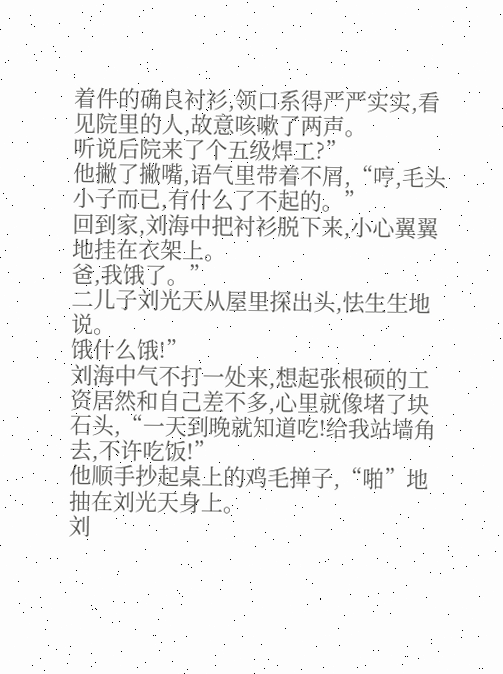着件的确良衬衫,领口系得严严实实,看见院里的人,故意咳嗽了两声。
听说后院来了个五级焊工?”
他撇了撇嘴,语气里带着不屑,“哼,毛头小子而已,有什么了不起的。”
回到家,刘海中把衬衫脱下来,小心翼翼地挂在衣架上。
爸,我饿了。”
二儿子刘光天从屋里探出头,怯生生地说。
饿什么饿!”
刘海中气不打一处来,想起张根硕的工资居然和自己差不多,心里就像堵了块石头,“一天到晚就知道吃!给我站墙角去,不许吃饭!”
他顺手抄起桌上的鸡毛掸子,“啪”地抽在刘光天身上。
刘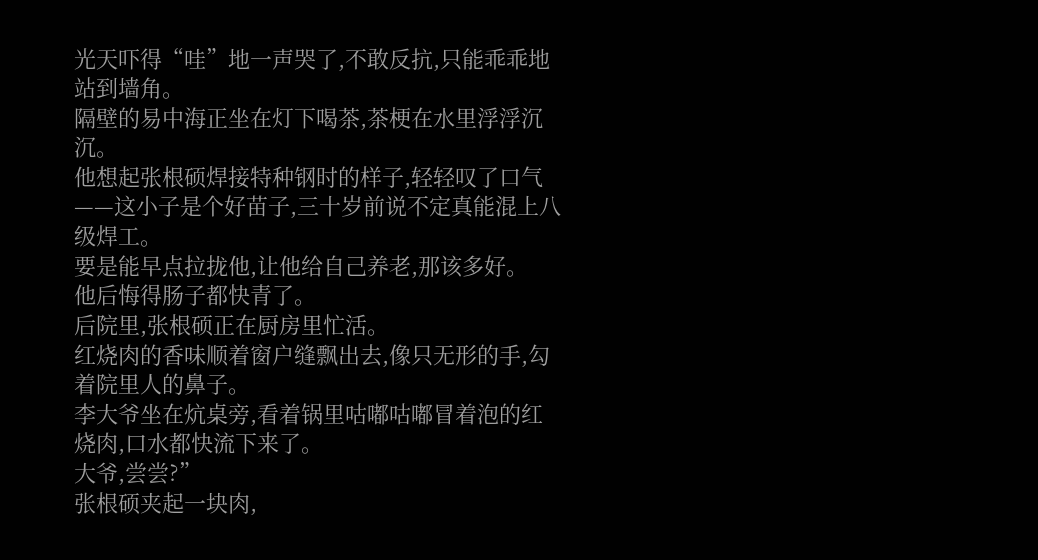光天吓得“哇”地一声哭了,不敢反抗,只能乖乖地站到墙角。
隔壁的易中海正坐在灯下喝茶,茶梗在水里浮浮沉沉。
他想起张根硕焊接特种钢时的样子,轻轻叹了口气——这小子是个好苗子,三十岁前说不定真能混上八级焊工。
要是能早点拉拢他,让他给自己养老,那该多好。
他后悔得肠子都快青了。
后院里,张根硕正在厨房里忙活。
红烧肉的香味顺着窗户缝飘出去,像只无形的手,勾着院里人的鼻子。
李大爷坐在炕桌旁,看着锅里咕嘟咕嘟冒着泡的红烧肉,口水都快流下来了。
大爷,尝尝?”
张根硕夹起一块肉,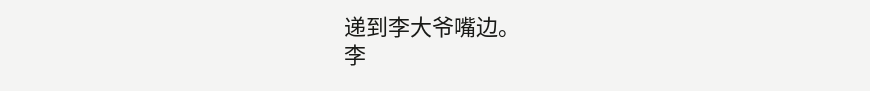递到李大爷嘴边。
李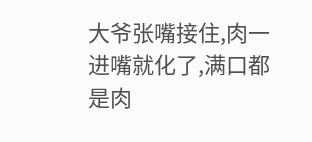大爷张嘴接住,肉一进嘴就化了,满口都是肉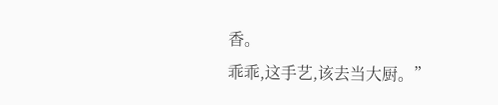香。
乖乖,这手艺,该去当大厨。”